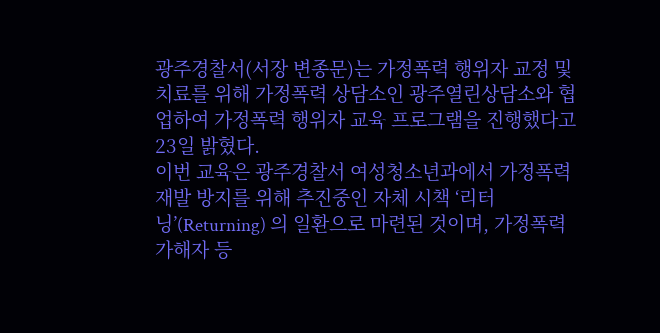광주경찰서(서장 변종문)는 가정폭력 행위자 교정 및 치료를 위해 가정폭력 상담소인 광주열린상담소와 협업하여 가정폭력 행위자 교육 프로그램을 진행했다고 23일 밝혔다.
이번 교육은 광주경찰서 여성청소년과에서 가정폭력 재발 방지를 위해 추진중인 자체 시책 ‘리터닝’(Returning) 의 일환으로 마련된 것이며, 가정폭력 가해자 등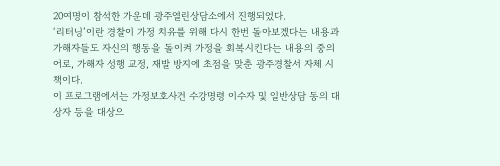20여명이 참석한 가운데 광주열린상담소에서 진행되었다.
‘리터닝’이란 경찰이 가정 치유를 위해 다시 한번 돌아보겠다는 내용과 가해자들도 자신의 행동을 돌이켜 가정을 회복시킨다는 내용의 중의어로, 가해자 성행 교정, 재발 방지에 초점을 맞춘 광주경찰서 자체 시책이다.
이 프로그램에서는 가정보호사건 수강명령 이수자 및 일반상담 동의 대상자 등을 대상으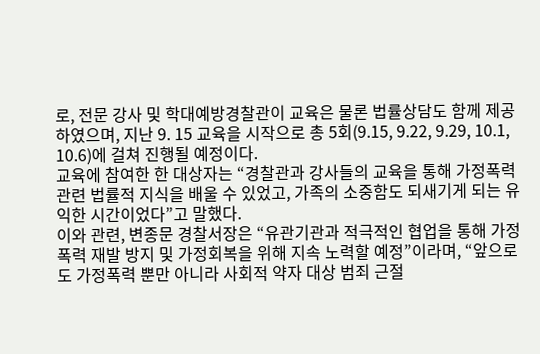로, 전문 강사 및 학대예방경찰관이 교육은 물론 법률상담도 함께 제공하였으며, 지난 9. 15 교육을 시작으로 총 5회(9.15, 9.22, 9.29, 10.1, 10.6)에 걸쳐 진행될 예정이다.
교육에 참여한 한 대상자는 “경찰관과 강사들의 교육을 통해 가정폭력 관련 법률적 지식을 배울 수 있었고, 가족의 소중함도 되새기게 되는 유익한 시간이었다”고 말했다.
이와 관련, 변종문 경찰서장은 “유관기관과 적극적인 협업을 통해 가정폭력 재발 방지 및 가정회복을 위해 지속 노력할 예정”이라며, “앞으로도 가정폭력 뿐만 아니라 사회적 약자 대상 범죄 근절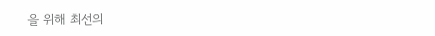을 위해 최선의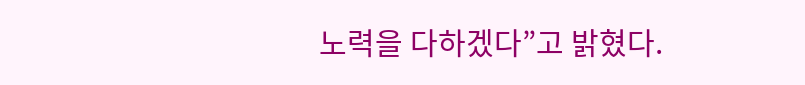노력을 다하겠다”고 밝혔다.